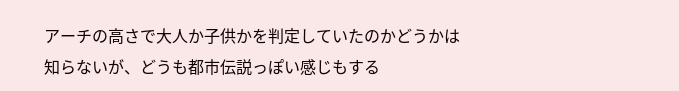アーチの高さで大人か子供かを判定していたのかどうかは
知らないが、どうも都市伝説っぽい感じもする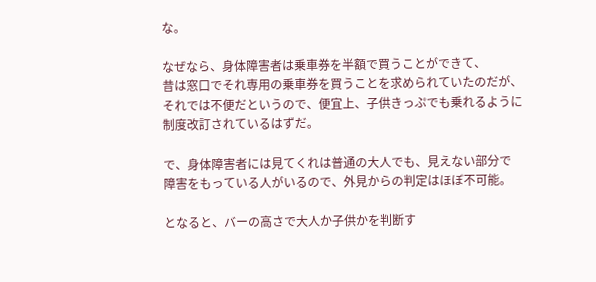な。

なぜなら、身体障害者は乗車券を半額で買うことができて、
昔は窓口でそれ専用の乗車券を買うことを求められていたのだが、
それでは不便だというので、便宜上、子供きっぷでも乗れるように
制度改訂されているはずだ。

で、身体障害者には見てくれは普通の大人でも、見えない部分で
障害をもっている人がいるので、外見からの判定はほぼ不可能。

となると、バーの高さで大人か子供かを判断す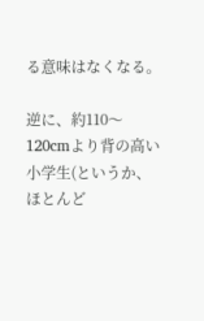る意味はなくなる。

逆に、約110〜120cmより背の高い小学生(というか、ほとんど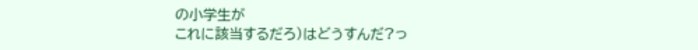の小学生が
これに該当するだろ)はどうすんだ?っ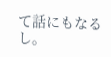て話にもなるし。